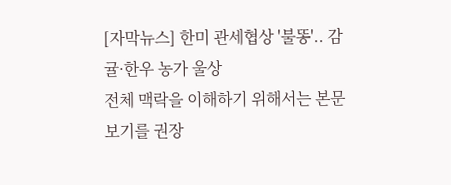[자막뉴스] 한미 관세협상 '불똥'.. 감귤·한우 농가 울상
전체 맥락을 이해하기 위해서는 본문 보기를 권장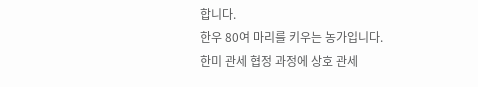합니다.
한우 80여 마리를 키우는 농가입니다.
한미 관세 협정 과정에 상호 관세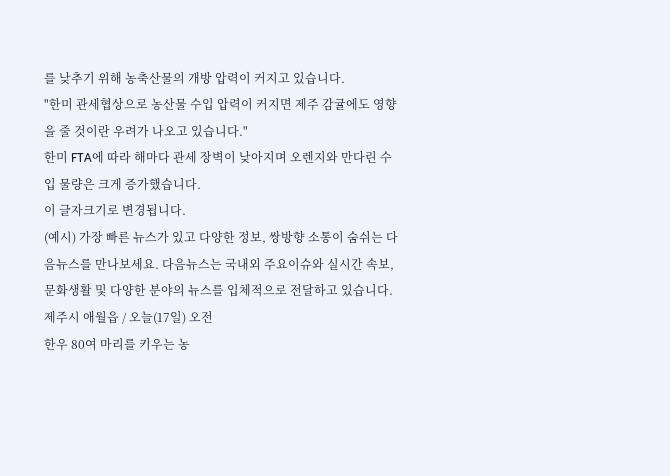를 낮추기 위해 농축산물의 개방 압력이 커지고 있습니다.
"한미 관세협상으로 농산물 수입 압력이 커지면 제주 감귤에도 영향을 줄 것이란 우려가 나오고 있습니다."
한미 FTA에 따라 해마다 관세 장벽이 낮아지며 오렌지와 만다린 수입 물량은 크게 증가했습니다.
이 글자크기로 변경됩니다.
(예시) 가장 빠른 뉴스가 있고 다양한 정보, 쌍방향 소통이 숨쉬는 다음뉴스를 만나보세요. 다음뉴스는 국내외 주요이슈와 실시간 속보, 문화생활 및 다양한 분야의 뉴스를 입체적으로 전달하고 있습니다.
제주시 애월읍 / 오늘(17일) 오전
한우 80여 마리를 키우는 농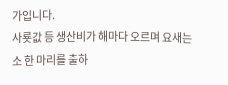가입니다.
사룟값 등 생산비가 해마다 오르며 요새는 소 한 마리를 출하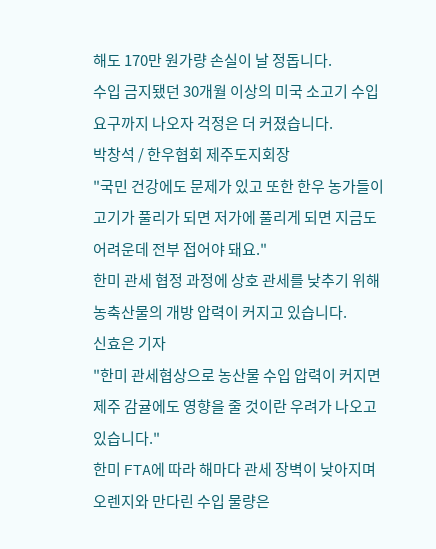해도 170만 원가량 손실이 날 정돕니다.
수입 금지됐던 30개월 이상의 미국 소고기 수입 요구까지 나오자 걱정은 더 커졌습니다.
박창석 / 한우협회 제주도지회장
"국민 건강에도 문제가 있고 또한 한우 농가들이 고기가 풀리가 되면 저가에 풀리게 되면 지금도 어려운데 전부 접어야 돼요."
한미 관세 협정 과정에 상호 관세를 낮추기 위해 농축산물의 개방 압력이 커지고 있습니다.
신효은 기자
"한미 관세협상으로 농산물 수입 압력이 커지면 제주 감귤에도 영향을 줄 것이란 우려가 나오고 있습니다."
한미 FTA에 따라 해마다 관세 장벽이 낮아지며 오렌지와 만다린 수입 물량은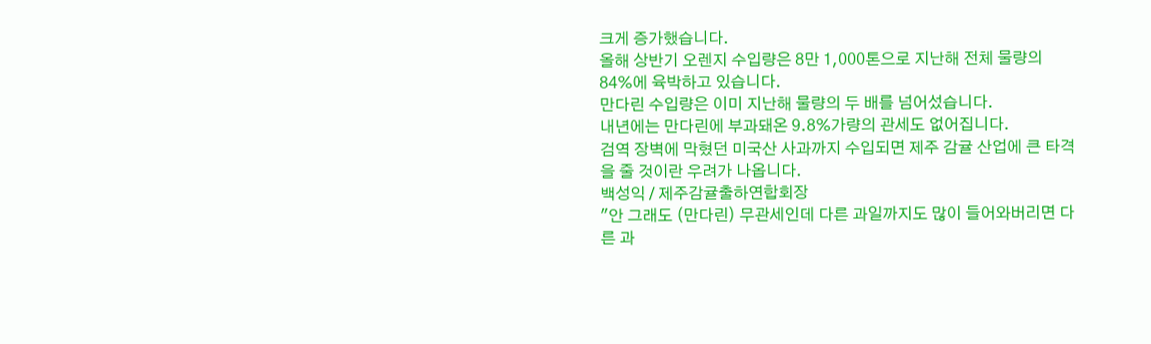크게 증가했습니다.
올해 상반기 오렌지 수입량은 8만 1,000톤으로 지난해 전체 물량의 84%에 육박하고 있습니다.
만다린 수입량은 이미 지난해 물량의 두 배를 넘어섰습니다.
내년에는 만다린에 부과돼온 9.8%가량의 관세도 없어집니다.
검역 장벽에 막혔던 미국산 사과까지 수입되면 제주 감귤 산업에 큰 타격을 줄 것이란 우려가 나옵니다.
백성익 / 제주감귤출하연합회장
"안 그래도 (만다린) 무관세인데 다른 과일까지도 많이 들어와버리면 다른 과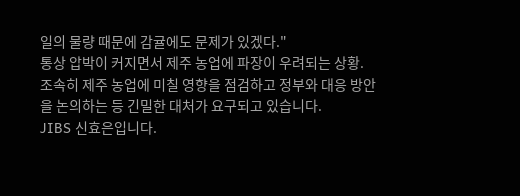일의 물량 때문에 감귤에도 문제가 있겠다."
통상 압박이 커지면서 제주 농업에 파장이 우려되는 상황.
조속히 제주 농업에 미칠 영향을 점검하고 정부와 대응 방안을 논의하는 등 긴밀한 대처가 요구되고 있습니다.
JIBS 신효은입니다.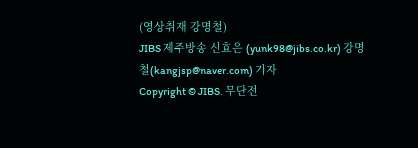(영상취재 강명철)
JIBS 제주방송 신효은 (yunk98@jibs.co.kr) 강명철(kangjsp@naver.com) 기자
Copyright © JIBS. 무단전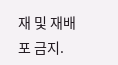재 및 재배포 금지.